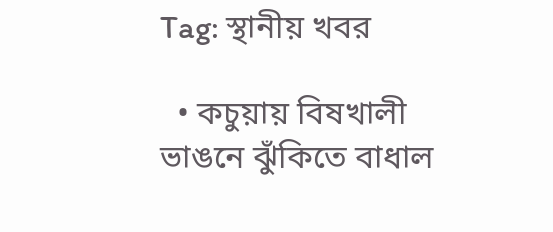Tag: স্থানীয় খবর

  • কচুয়ায় বিষখালী ভাঙনে ঝুঁকিতে বাধাল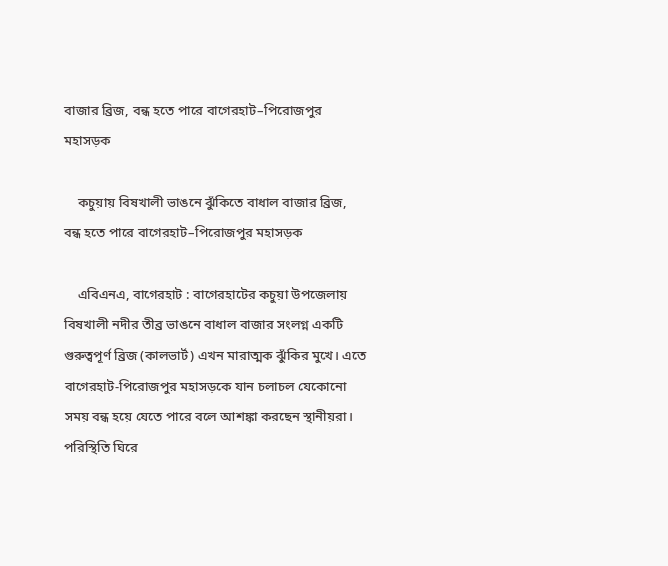বাজার ব্রিজ, বন্ধ হতে পারে বাগেরহাট–পিরোজপুর মহাসড়ক

    কচুয়ায় বিষখালী ভাঙনে ঝুঁকিতে বাধাল বাজার ব্রিজ, বন্ধ হতে পারে বাগেরহাট–পিরোজপুর মহাসড়ক

    এবিএনএ, বাগেরহাট : বাগেরহাটের কচুয়া উপজেলায় বিষখালী নদীর তীব্র ভাঙনে বাধাল বাজার সংলগ্ন একটি গুরুত্বপূর্ণ ব্রিজ (কালভার্ট) এখন মারাত্মক ঝুঁকির মুখে। এতে বাগেরহাট-পিরোজপুর মহাসড়কে যান চলাচল যেকোনো সময় বন্ধ হয়ে যেতে পারে বলে আশঙ্কা করছেন স্থানীয়রা। পরিস্থিতি ঘিরে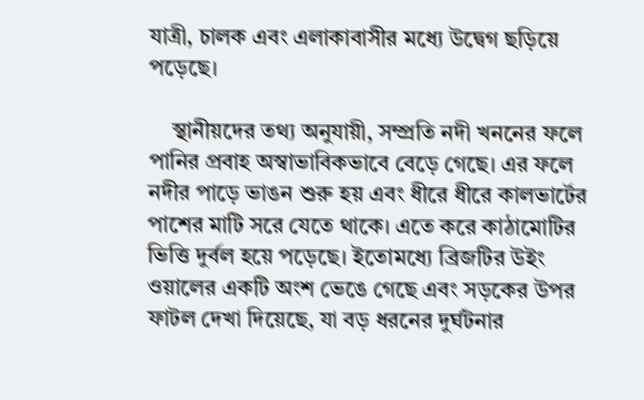যাত্রী, চালক এবং এলাকাবাসীর মধ্যে উদ্বেগ ছড়িয়ে পড়েছে।

    স্থানীয়দের তথ্য অনুযায়ী, সম্প্রতি নদী খননের ফলে পানির প্রবাহ অস্বাভাবিকভাবে বেড়ে গেছে। এর ফলে নদীর পাড়ে ভাঙন শুরু হয় এবং ধীরে ধীরে কালভার্টের পাশের মাটি সরে যেতে থাকে। এতে করে কাঠামোটির ভিত্তি দুর্বল হয়ে পড়েছে। ইতোমধ্যে ব্রিজটির উইং ওয়ালের একটি অংশ ভেঙে গেছে এবং সড়কের উপর ফাটল দেখা দিয়েছে, যা বড় ধরনের দুর্ঘটনার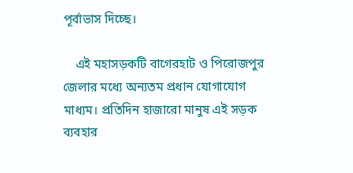পূর্বাভাস দিচ্ছে।

    এই মহাসড়কটি বাগেরহাট ও পিরোজপুর জেলার মধ্যে অন্যতম প্রধান যোগাযোগ মাধ্যম। প্রতিদিন হাজারো মানুষ এই সড়ক ব্যবহার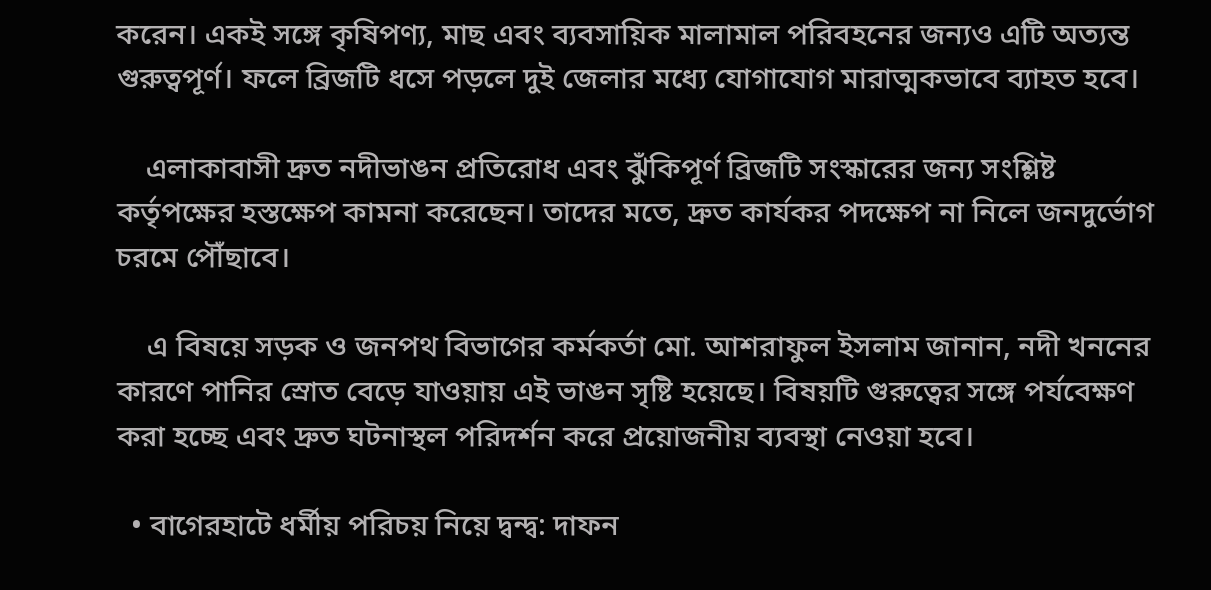করেন। একই সঙ্গে কৃষিপণ্য, মাছ এবং ব্যবসায়িক মালামাল পরিবহনের জন্যও এটি অত্যন্ত গুরুত্বপূর্ণ। ফলে ব্রিজটি ধসে পড়লে দুই জেলার মধ্যে যোগাযোগ মারাত্মকভাবে ব্যাহত হবে।

    এলাকাবাসী দ্রুত নদীভাঙন প্রতিরোধ এবং ঝুঁকিপূর্ণ ব্রিজটি সংস্কারের জন্য সংশ্লিষ্ট কর্তৃপক্ষের হস্তক্ষেপ কামনা করেছেন। তাদের মতে, দ্রুত কার্যকর পদক্ষেপ না নিলে জনদুর্ভোগ চরমে পৌঁছাবে।

    এ বিষয়ে সড়ক ও জনপথ বিভাগের কর্মকর্তা মো. আশরাফুল ইসলাম জানান, নদী খননের কারণে পানির স্রোত বেড়ে যাওয়ায় এই ভাঙন সৃষ্টি হয়েছে। বিষয়টি গুরুত্বের সঙ্গে পর্যবেক্ষণ করা হচ্ছে এবং দ্রুত ঘটনাস্থল পরিদর্শন করে প্রয়োজনীয় ব্যবস্থা নেওয়া হবে।

  • বাগেরহাটে ধর্মীয় পরিচয় নিয়ে দ্বন্দ্ব: দাফন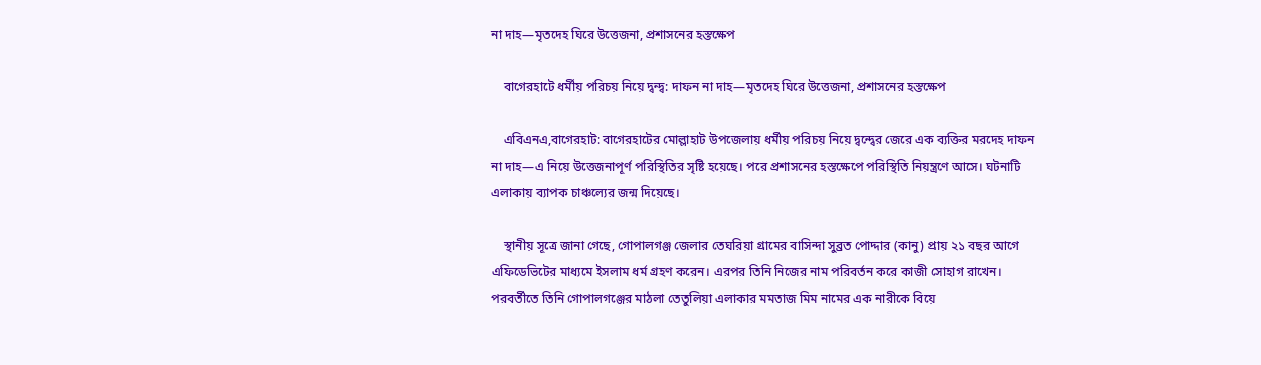না দাহ—মৃতদেহ ঘিরে উত্তেজনা, প্রশাসনের হস্তক্ষেপ

    বাগেরহাটে ধর্মীয় পরিচয় নিয়ে দ্বন্দ্ব: দাফন না দাহ—মৃতদেহ ঘিরে উত্তেজনা, প্রশাসনের হস্তক্ষেপ

    এবিএনএ,বাগেরহাট: বাগেরহাটের মোল্লাহাট উপজেলায় ধর্মীয় পরিচয় নিয়ে দ্বন্দ্বের জেরে এক ব্যক্তির মরদেহ দাফন না দাহ—এ নিয়ে উত্তেজনাপূর্ণ পরিস্থিতির সৃষ্টি হয়েছে। পরে প্রশাসনের হস্তক্ষেপে পরিস্থিতি নিয়ন্ত্রণে আসে। ঘটনাটি এলাকায় ব্যাপক চাঞ্চল্যের জন্ম দিয়েছে।

    স্থানীয় সূত্রে জানা গেছে, গোপালগঞ্জ জেলার তেঘরিয়া গ্রামের বাসিন্দা সুব্রত পোদ্দার (কানু) প্রায় ২১ বছর আগে এফিডেভিটের মাধ্যমে ইসলাম ধর্ম গ্রহণ করেন। এরপর তিনি নিজের নাম পরিবর্তন করে কাজী সোহাগ রাখেন। পরবর্তীতে তিনি গোপালগঞ্জের মাঠলা তেতুলিয়া এলাকার মমতাজ মিম নামের এক নারীকে বিয়ে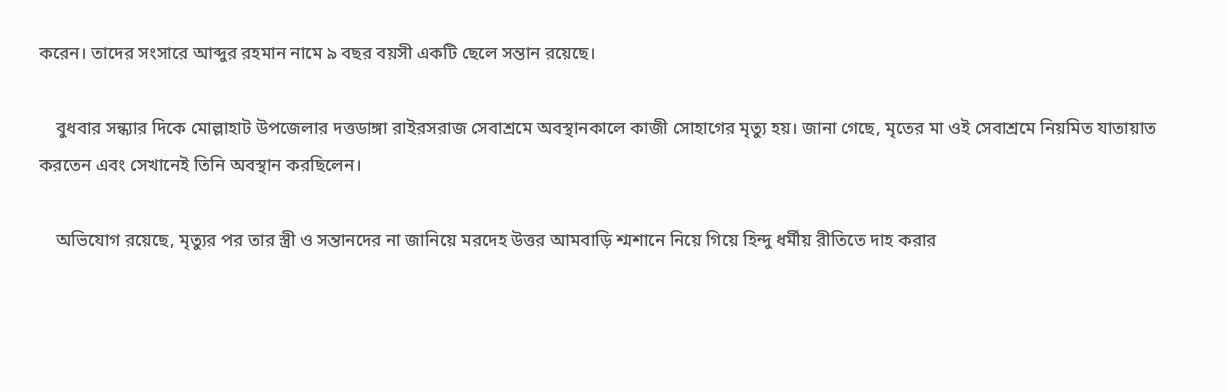করেন। তাদের সংসারে আব্দুর রহমান নামে ৯ বছর বয়সী একটি ছেলে সন্তান রয়েছে।

    বুধবার সন্ধ্যার দিকে মোল্লাহাট উপজেলার দত্তডাঙ্গা রাইরসরাজ সেবাশ্রমে অবস্থানকালে কাজী সোহাগের মৃত্যু হয়। জানা গেছে, মৃতের মা ওই সেবাশ্রমে নিয়মিত যাতায়াত করতেন এবং সেখানেই তিনি অবস্থান করছিলেন।

    অভিযোগ রয়েছে, মৃত্যুর পর তার স্ত্রী ও সন্তানদের না জানিয়ে মরদেহ উত্তর আমবাড়ি শ্মশানে নিয়ে গিয়ে হিন্দু ধর্মীয় রীতিতে দাহ করার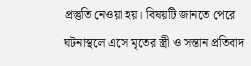প্রস্তুতি নেওয়া হয়। বিষয়টি জানতে পেরে ঘটনাস্থলে এসে মৃতের স্ত্রী ও সন্তান প্রতিবাদ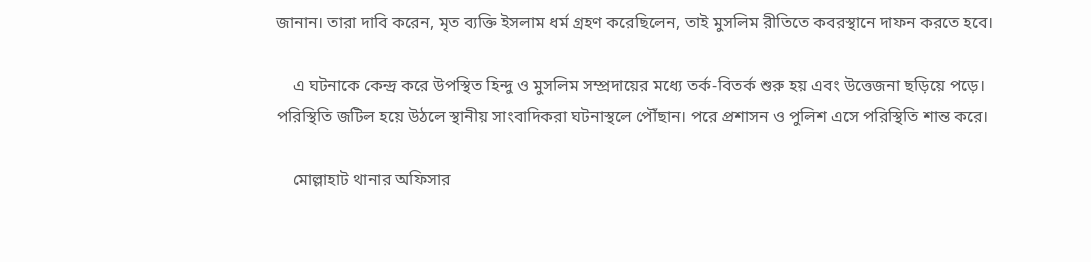জানান। তারা দাবি করেন, মৃত ব্যক্তি ইসলাম ধর্ম গ্রহণ করেছিলেন, তাই মুসলিম রীতিতে কবরস্থানে দাফন করতে হবে।

    এ ঘটনাকে কেন্দ্র করে উপস্থিত হিন্দু ও মুসলিম সম্প্রদায়ের মধ্যে তর্ক-বিতর্ক শুরু হয় এবং উত্তেজনা ছড়িয়ে পড়ে। পরিস্থিতি জটিল হয়ে উঠলে স্থানীয় সাংবাদিকরা ঘটনাস্থলে পৌঁছান। পরে প্রশাসন ও পুলিশ এসে পরিস্থিতি শান্ত করে।

    মোল্লাহাট থানার অফিসার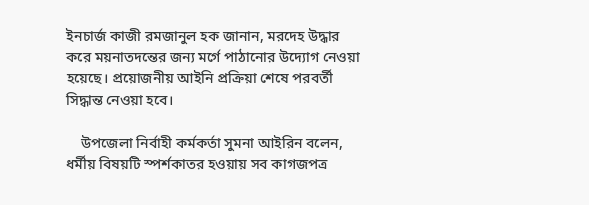ইনচার্জ কাজী রমজানুল হক জানান, মরদেহ উদ্ধার করে ময়নাতদন্তের জন্য মর্গে পাঠানোর উদ্যোগ নেওয়া হয়েছে। প্রয়োজনীয় আইনি প্রক্রিয়া শেষে পরবর্তী সিদ্ধান্ত নেওয়া হবে।

    উপজেলা নির্বাহী কর্মকর্তা সুমনা আইরিন বলেন, ধর্মীয় বিষয়টি স্পর্শকাতর হওয়ায় সব কাগজপত্র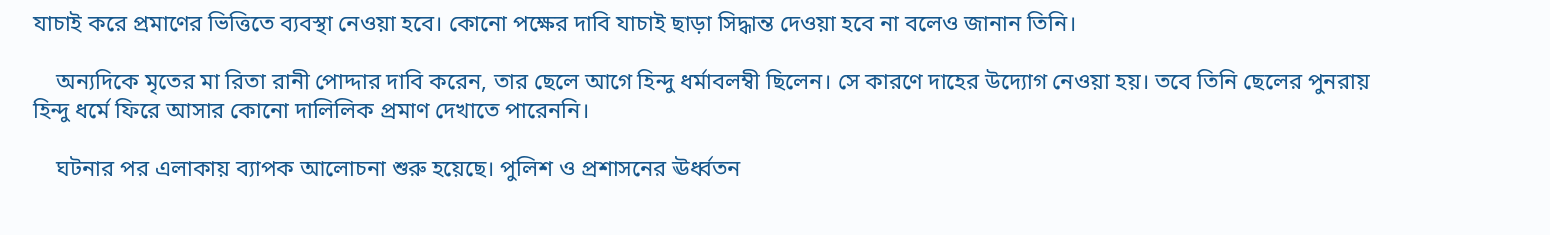যাচাই করে প্রমাণের ভিত্তিতে ব্যবস্থা নেওয়া হবে। কোনো পক্ষের দাবি যাচাই ছাড়া সিদ্ধান্ত দেওয়া হবে না বলেও জানান তিনি।

    অন্যদিকে মৃতের মা রিতা রানী পোদ্দার দাবি করেন, তার ছেলে আগে হিন্দু ধর্মাবলম্বী ছিলেন। সে কারণে দাহের উদ্যোগ নেওয়া হয়। তবে তিনি ছেলের পুনরায় হিন্দু ধর্মে ফিরে আসার কোনো দালিলিক প্রমাণ দেখাতে পারেননি।

    ঘটনার পর এলাকায় ব্যাপক আলোচনা শুরু হয়েছে। পুলিশ ও প্রশাসনের ঊর্ধ্বতন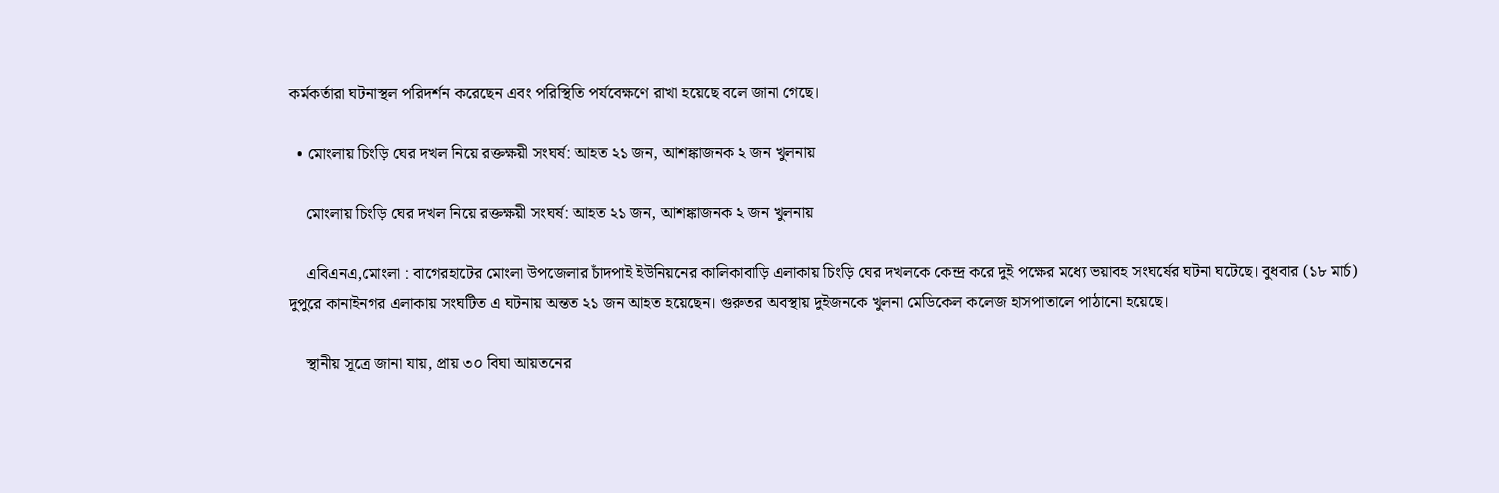কর্মকর্তারা ঘটনাস্থল পরিদর্শন করেছেন এবং পরিস্থিতি পর্যবেক্ষণে রাখা হয়েছে বলে জানা গেছে।

  • মোংলায় চিংড়ি ঘের দখল নিয়ে রক্তক্ষয়ী সংঘর্ষ: আহত ২১ জন, আশঙ্কাজনক ২ জন খুলনায়

    মোংলায় চিংড়ি ঘের দখল নিয়ে রক্তক্ষয়ী সংঘর্ষ: আহত ২১ জন, আশঙ্কাজনক ২ জন খুলনায়

    এবিএনএ,মোংলা : বাগেরহাটের মোংলা উপজেলার চাঁদপাই ইউনিয়নের কালিকাবাড়ি এলাকায় চিংড়ি ঘের দখলকে কেন্দ্র করে দুই পক্ষের মধ্যে ভয়াবহ সংঘর্ষের ঘটনা ঘটেছে। বুধবার (১৮ মার্চ) দুপুরে কানাইনগর এলাকায় সংঘটিত এ ঘটনায় অন্তত ২১ জন আহত হয়েছেন। গুরুতর অবস্থায় দুইজনকে খুলনা মেডিকেল কলেজ হাসপাতালে পাঠানো হয়েছে।

    স্থানীয় সূত্রে জানা যায়, প্রায় ৩০ বিঘা আয়তনের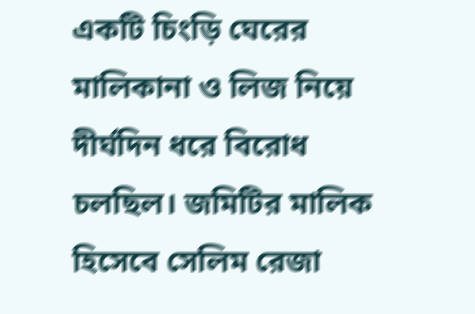একটি চিংড়ি ঘেরের মালিকানা ও লিজ নিয়ে দীর্ঘদিন ধরে বিরোধ চলছিল। জমিটির মালিক হিসেবে সেলিম রেজা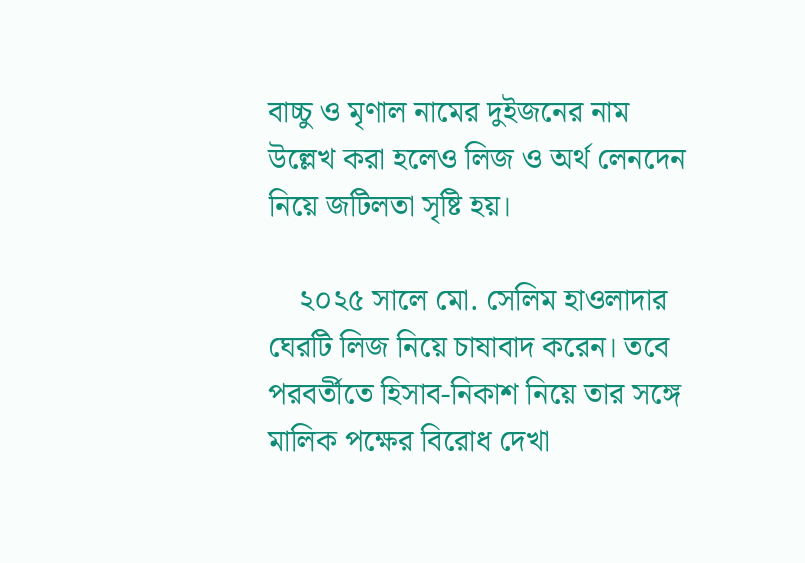বাচ্চু ও মৃণাল নামের দুইজনের নাম উল্লেখ করা হলেও লিজ ও অর্থ লেনদেন নিয়ে জটিলতা সৃষ্টি হয়।

    ২০২৫ সালে মো. সেলিম হাওলাদার ঘেরটি লিজ নিয়ে চাষাবাদ করেন। তবে পরবর্তীতে হিসাব-নিকাশ নিয়ে তার সঙ্গে মালিক পক্ষের বিরোধ দেখা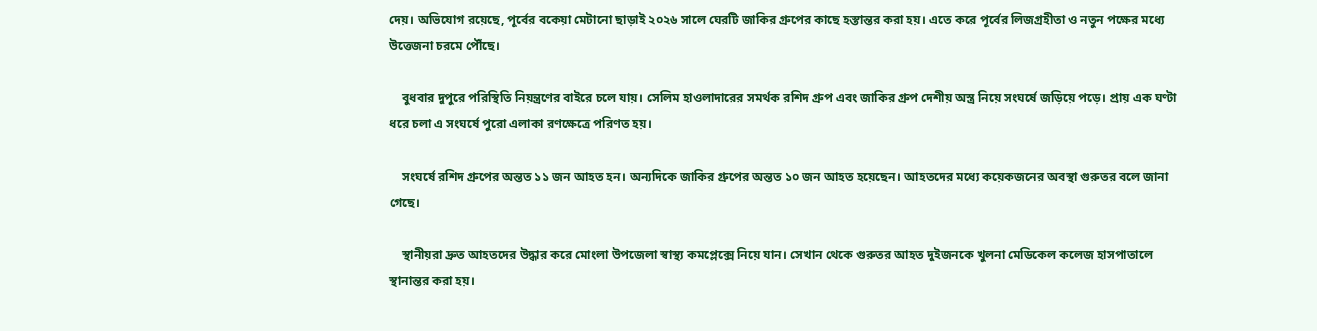দেয়। অভিযোগ রয়েছে, পূর্বের বকেয়া মেটানো ছাড়াই ২০২৬ সালে ঘেরটি জাকির গ্রুপের কাছে হস্তান্তর করা হয়। এতে করে পূর্বের লিজগ্রহীতা ও নতুন পক্ষের মধ্যে উত্তেজনা চরমে পৌঁছে।

    বুধবার দুপুরে পরিস্থিতি নিয়ন্ত্রণের বাইরে চলে যায়। সেলিম হাওলাদারের সমর্থক রশিদ গ্রুপ এবং জাকির গ্রুপ দেশীয় অস্ত্র নিয়ে সংঘর্ষে জড়িয়ে পড়ে। প্রায় এক ঘণ্টা ধরে চলা এ সংঘর্ষে পুরো এলাকা রণক্ষেত্রে পরিণত হয়।

    সংঘর্ষে রশিদ গ্রুপের অন্তত ১১ জন আহত হন। অন্যদিকে জাকির গ্রুপের অন্তত ১০ জন আহত হয়েছেন। আহতদের মধ্যে কয়েকজনের অবস্থা গুরুতর বলে জানা গেছে।

    স্থানীয়রা দ্রুত আহতদের উদ্ধার করে মোংলা উপজেলা স্বাস্থ্য কমপ্লেক্সে নিয়ে যান। সেখান থেকে গুরুতর আহত দুইজনকে খুলনা মেডিকেল কলেজ হাসপাতালে স্থানান্তর করা হয়।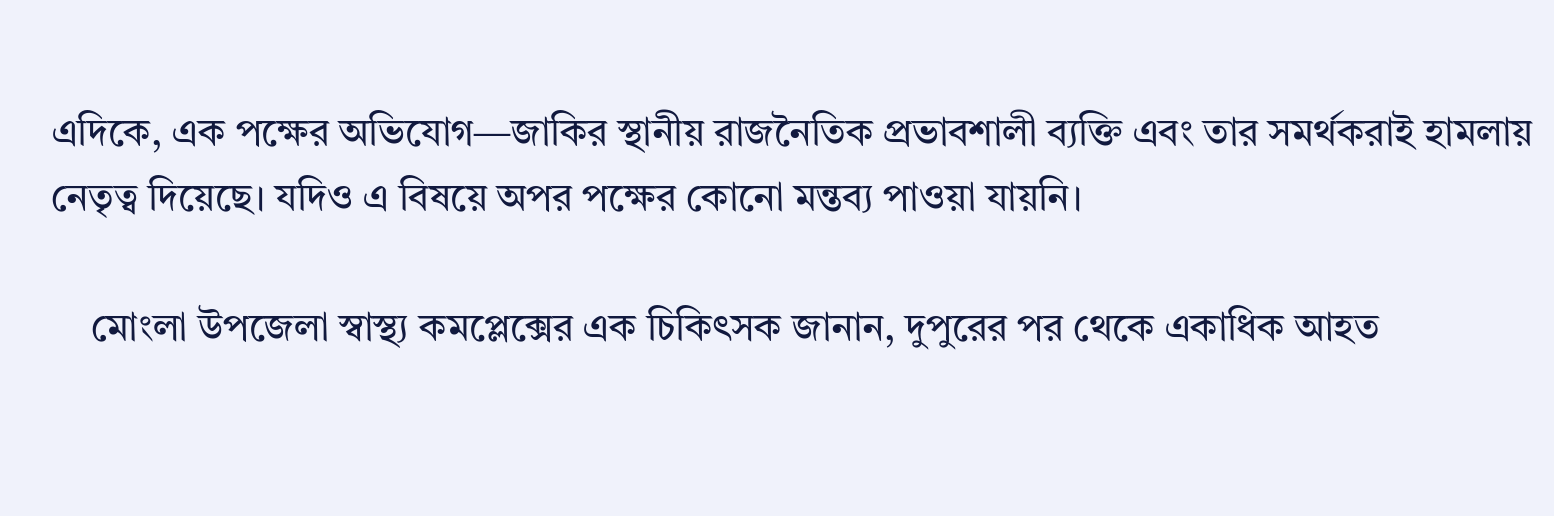এদিকে, এক পক্ষের অভিযোগ—জাকির স্থানীয় রাজনৈতিক প্রভাবশালী ব্যক্তি এবং তার সমর্থকরাই হামলায় নেতৃত্ব দিয়েছে। যদিও এ বিষয়ে অপর পক্ষের কোনো মন্তব্য পাওয়া যায়নি।

    মোংলা উপজেলা স্বাস্থ্য কমপ্লেক্সের এক চিকিৎসক জানান, দুপুরের পর থেকে একাধিক আহত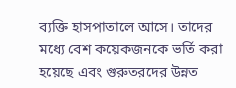ব্যক্তি হাসপাতালে আসে। তাদের মধ্যে বেশ কয়েকজনকে ভর্তি করা হয়েছে এবং গুরুতরদের উন্নত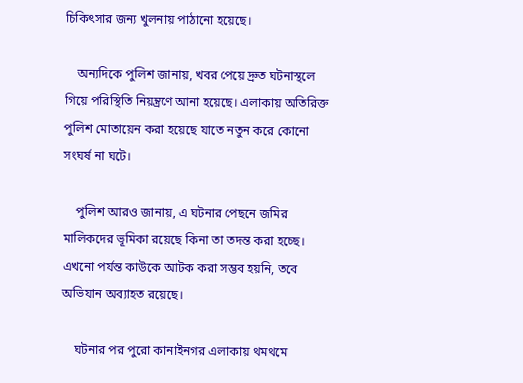চিকিৎসার জন্য খুলনায় পাঠানো হয়েছে।

    অন্যদিকে পুলিশ জানায়, খবর পেয়ে দ্রুত ঘটনাস্থলে গিয়ে পরিস্থিতি নিয়ন্ত্রণে আনা হয়েছে। এলাকায় অতিরিক্ত পুলিশ মোতায়েন করা হয়েছে যাতে নতুন করে কোনো সংঘর্ষ না ঘটে।

    পুলিশ আরও জানায়, এ ঘটনার পেছনে জমির মালিকদের ভূমিকা রয়েছে কিনা তা তদন্ত করা হচ্ছে। এখনো পর্যন্ত কাউকে আটক করা সম্ভব হয়নি, তবে অভিযান অব্যাহত রয়েছে।

    ঘটনার পর পুরো কানাইনগর এলাকায় থমথমে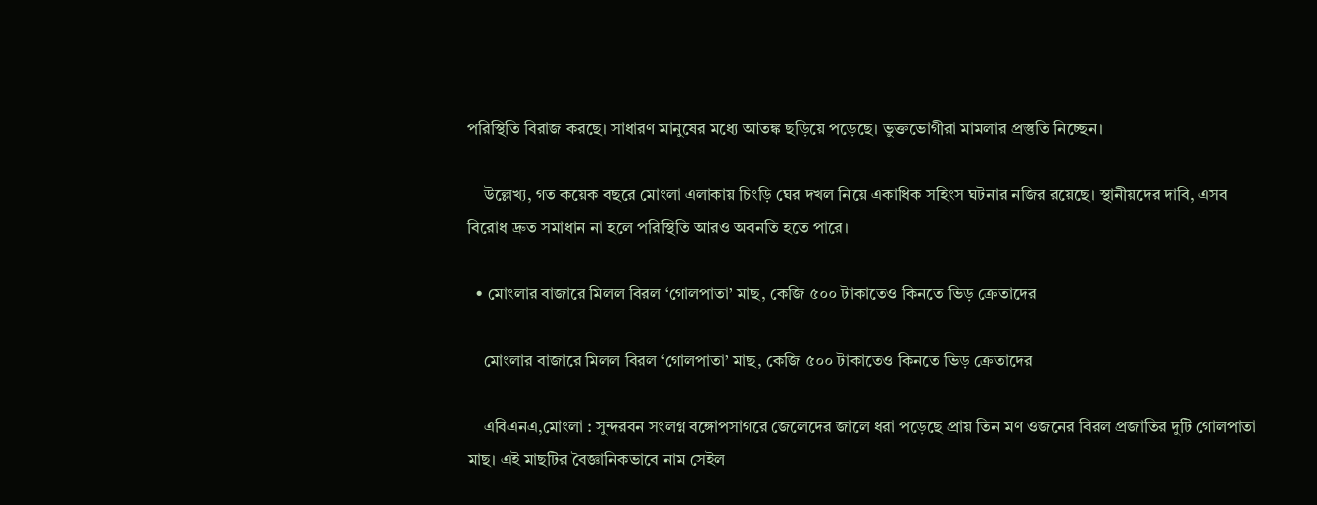পরিস্থিতি বিরাজ করছে। সাধারণ মানুষের মধ্যে আতঙ্ক ছড়িয়ে পড়েছে। ভুক্তভোগীরা মামলার প্রস্তুতি নিচ্ছেন।

    উল্লেখ্য, গত কয়েক বছরে মোংলা এলাকায় চিংড়ি ঘের দখল নিয়ে একাধিক সহিংস ঘটনার নজির রয়েছে। স্থানীয়দের দাবি, এসব বিরোধ দ্রুত সমাধান না হলে পরিস্থিতি আরও অবনতি হতে পারে।

  • মোংলার বাজারে মিলল বিরল ‘গোলপাতা’ মাছ, কেজি ৫০০ টাকাতেও কিনতে ভিড় ক্রেতাদের

    মোংলার বাজারে মিলল বিরল ‘গোলপাতা’ মাছ, কেজি ৫০০ টাকাতেও কিনতে ভিড় ক্রেতাদের

    এবিএনএ,মোংলা : সুন্দরবন সংলগ্ন বঙ্গোপসাগরে জেলেদের জালে ধরা পড়েছে প্রায় তিন মণ ওজনের বিরল প্রজাতির দুটি গোলপাতা মাছ। এই মাছটির বৈজ্ঞানিকভাবে নাম সেইল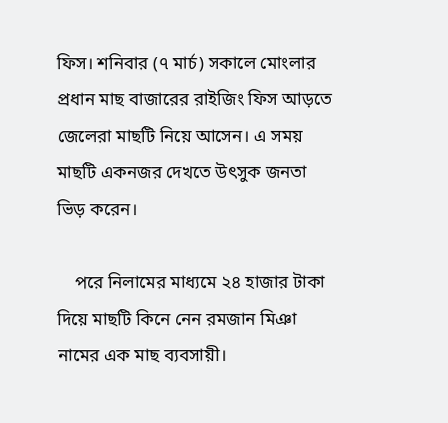ফিস। শনিবার (৭ মার্চ) সকালে মোংলার প্রধান মাছ বাজারের রাইজিং ফিস আড়তে জেলেরা মাছটি নিয়ে আসেন। এ সময় মাছটি একনজর দেখতে উৎসুক জনতা ভিড় করেন।

    পরে নিলামের মাধ্যমে ২৪ হাজার টাকা দিয়ে মাছটি কিনে নেন রমজান মিঞা নামের এক মাছ ব্যবসায়ী।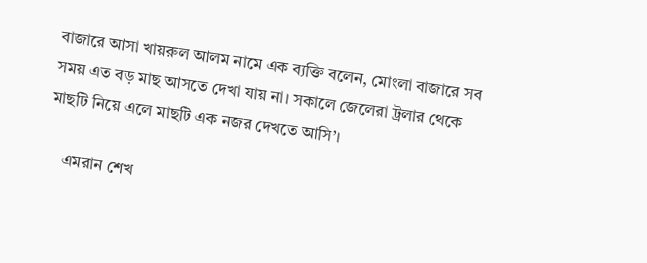বাজারে আসা খায়রুল আলম নামে এক ব্যক্তি বলেন, মোংলা বাজারে সব সময় এত বড় মাছ আসতে দেখা যায় না। সকালে জেলেরা ট্রলার থেকে মাছটি নিয়ে এলে মাছটি এক নজর দেখতে আসি’।

    এমরান শেখ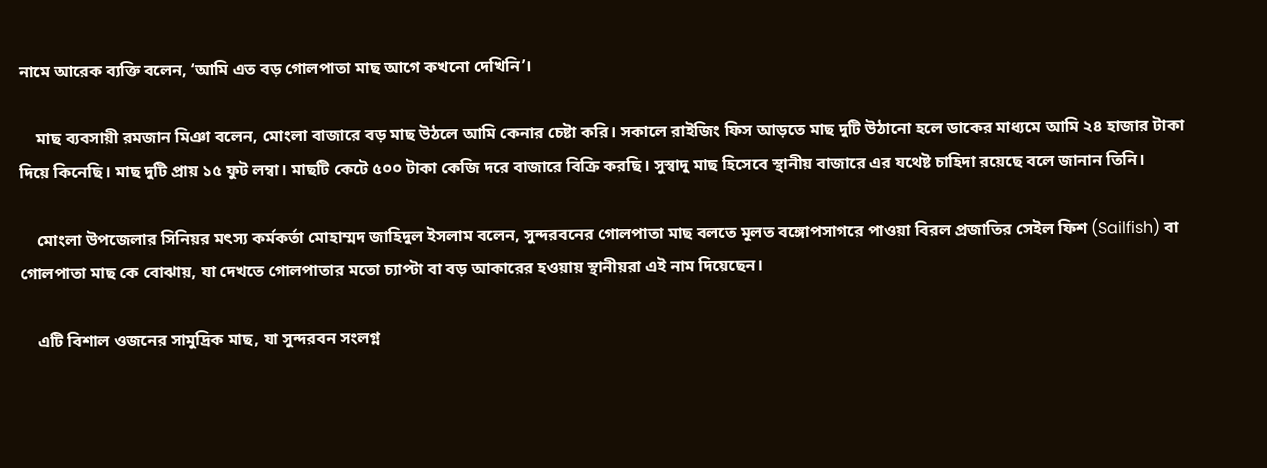নামে আরেক ব্যক্তি বলেন, ‘আমি এত বড় গোলপাতা মাছ আগে কখনো দেখিনি’।

    মাছ ব্যবসায়ী রমজান মিঞা বলেন, মোংলা বাজারে বড় মাছ উঠলে আমি কেনার চেষ্টা করি। সকালে রাইজিং ফিস আড়তে মাছ দুটি উঠানো হলে ডাকের মাধ্যমে আমি ২৪ হাজার টাকা দিয়ে কিনেছি। মাছ দুটি প্রায় ১৫ ফুট লম্বা। মাছটি কেটে ৫০০ টাকা কেজি দরে বাজারে বিক্রি করছি। সুস্বাদু মাছ হিসেবে স্থানীয় বাজারে এর যথেষ্ট চাহিদা রয়েছে বলে জানান তিনি।

    মোংলা উপজেলার সিনিয়র মৎস্য কর্মকর্তা মোহাম্মদ জাহিদুল ইসলাম বলেন, সুন্দরবনের গোলপাতা মাছ বলতে মূলত বঙ্গোপসাগরে পাওয়া বিরল প্রজাতির সেইল ফিশ (Sailfish) বা গোলপাতা মাছ কে বোঝায়, যা দেখতে গোলপাতার মতো চ্যাপ্টা বা বড় আকারের হওয়ায় স্থানীয়রা এই নাম দিয়েছেন।

    এটি বিশাল ওজনের সামুদ্রিক মাছ, যা সুন্দরবন সংলগ্ন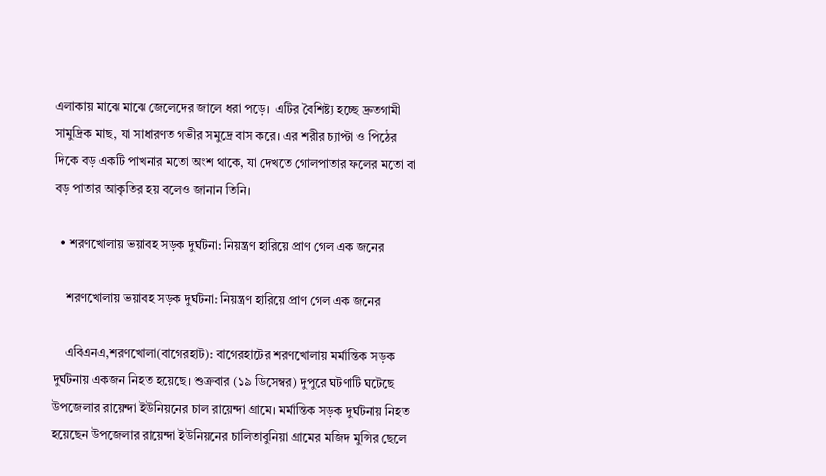এলাকায় মাঝে মাঝে জেলেদের জালে ধরা পড়ে।  এটির বৈশিষ্ট্য হচ্ছে দ্রুতগামী সামুদ্রিক মাছ, যা সাধারণত গভীর সমুদ্রে বাস করে। এর শরীর চ্যাপ্টা ও পিঠের দিকে বড় একটি পাখনার মতো অংশ থাকে, যা দেখতে গোলপাতার ফলের মতো বা বড় পাতার আকৃতির হয় বলেও জানান তিনি।

  • শরণখোলায় ভয়াবহ সড়ক দুর্ঘটনা: নিয়ন্ত্রণ হারিয়ে প্রাণ গেল এক জনের

    শরণখোলায় ভয়াবহ সড়ক দুর্ঘটনা: নিয়ন্ত্রণ হারিয়ে প্রাণ গেল এক জনের

    এবিএনএ,শরণখোলা(বাগেরহাট): বাগেরহাটের শরণখোলায় মর্মান্তিক সড়ক দুর্ঘটনায় একজন নিহত হয়েছে। শুক্রবার (১৯ ডিসেম্বর) দুপুরে ঘটণাটি ঘটেছে উপজেলার রায়েন্দা ইউনিয়নের চাল রায়েন্দা গ্রামে। মর্মান্তিক সড়ক দুর্ঘটনায় নিহত হয়েছেন উপজেলার রায়েন্দা ইউনিয়নের চালিতাবুনিয়া গ্রামের মজিদ মুন্সির ছেলে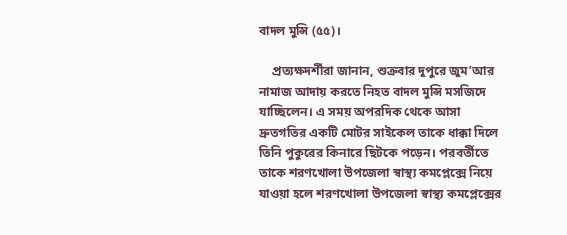বাদল মুন্সি (৫৫)।

    প্রত্যক্ষদর্শীরা জানান, শুক্রবার দুপুরে জুম’আর নামাজ আদায় করতে নিহত বাদল মুন্সি মসজিদে যাচ্ছিলেন। এ সময় অপরদিক থেকে আসা দ্রুতগতির একটি মোটর সাইকেল তাকে ধাক্কা দিলে তিনি পুকুরের কিনারে ছিটকে পড়েন। পরবর্তীতে তাকে শরণখোলা উপজেলা স্বাস্থ্য কমপ্লেক্সে নিয়ে যাওয়া হলে শরণখোলা উপজেলা স্বাস্থ্য কমপ্লেক্সের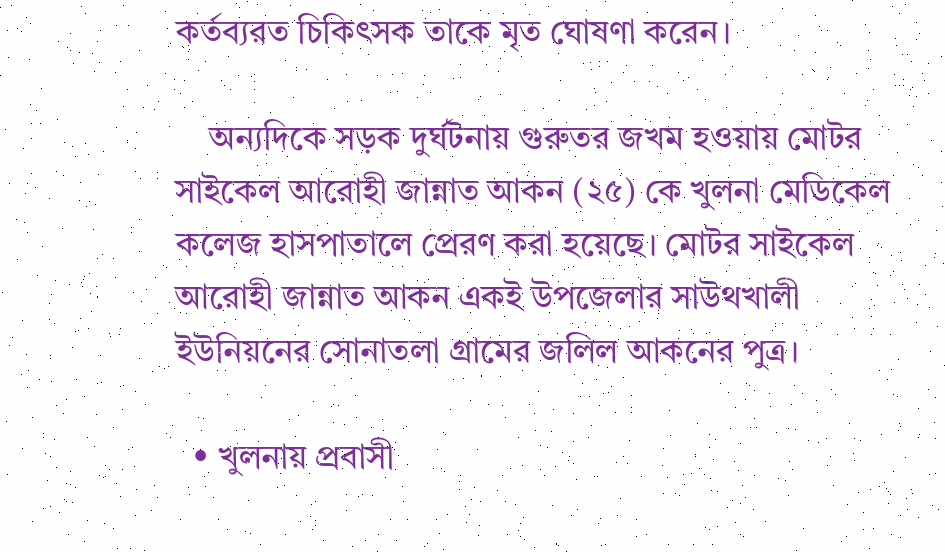কর্তব্যরত চিকিৎসক তাকে মৃত ঘোষণা করেন।

    অন্যদিকে সড়ক দুর্ঘটনায় গুরুতর জখম হওয়ায় মোটর সাইকেল আরোহী জান্নাত আকন (২৫) কে খুলনা মেডিকেল কলেজ হাসপাতালে প্রেরণ করা হয়েছে। মোটর সাইকেল আরোহী জান্নাত আকন একই উপজেলার সাউথখালী ইউনিয়নের সোনাতলা গ্রামের জলিল আকনের পুত্র।

  • খুলনায় প্রবাসী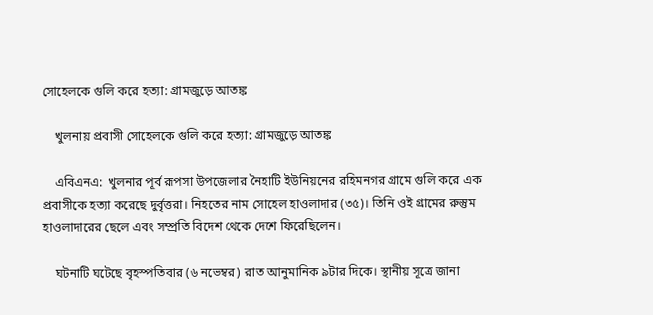সোহেলকে গুলি করে হত্যা: গ্রামজুড়ে আতঙ্ক

    খুলনায় প্রবাসী সোহেলকে গুলি করে হত্যা: গ্রামজুড়ে আতঙ্ক

    এবিএনএ:  খুলনার পূর্ব রূপসা উপজেলার নৈহাটি ইউনিয়নের রহিমনগর গ্রামে গুলি করে এক প্রবাসীকে হত্যা করেছে দুর্বৃত্তরা। নিহতের নাম সোহেল হাওলাদার (৩৫)। তিনি ওই গ্রামের রুস্তুম হাওলাদারের ছেলে এবং সম্প্রতি বিদেশ থেকে দেশে ফিরেছিলেন।

    ঘটনাটি ঘটেছে বৃহস্পতিবার (৬ নভেম্বর) রাত আনুমানিক ৯টার দিকে। স্থানীয় সূত্রে জানা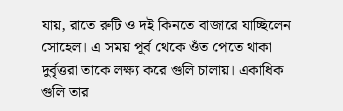যায়, রাতে রুটি ও দই কিনতে বাজারে যাচ্ছিলেন সোহেল। এ সময় পূর্ব থেকে ওঁত পেতে থাকা দুর্বৃত্তরা তাকে লক্ষ্য করে গুলি চালায়। একাধিক গুলি তার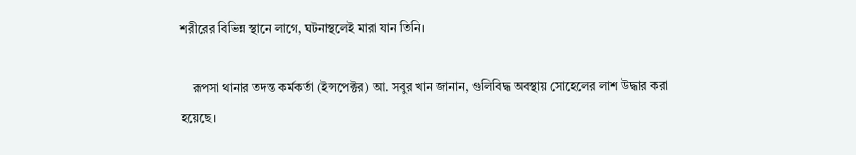শরীরের বিভিন্ন স্থানে লাগে, ঘটনাস্থলেই মারা যান তিনি।

    রূপসা থানার তদন্ত কর্মকর্তা (ইন্সপেক্টর) আ. সবুর খান জানান, গুলিবিদ্ধ অবস্থায় সোহেলের লাশ উদ্ধার করা হয়েছে।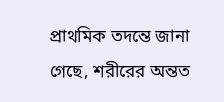প্রাথমিক তদন্তে জানা গেছে, শরীরের অন্তত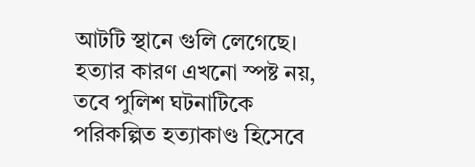আটটি স্থানে গুলি লেগেছে। হত্যার কারণ এখনো স্পষ্ট নয়, তবে পুলিশ ঘটনাটিকে পরিকল্পিত হত্যাকাণ্ড হিসেবে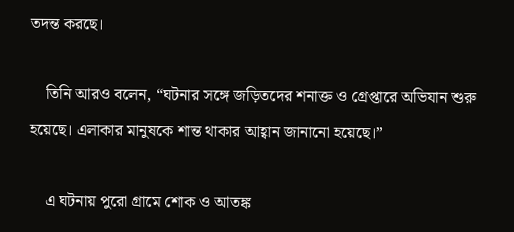তদন্ত করছে।

    তিনি আরও বলেন, “ঘটনার সঙ্গে জড়িতদের শনাক্ত ও গ্রেপ্তারে অভিযান শুরু হয়েছে। এলাকার মানুষকে শান্ত থাকার আহ্বান জানানো হয়েছে।”

    এ ঘটনায় পুরো গ্রামে শোক ও আতঙ্ক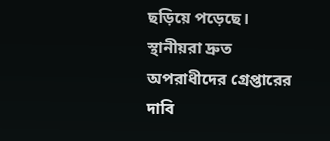ছড়িয়ে পড়েছে। স্থানীয়রা দ্রুত অপরাধীদের গ্রেপ্তারের দাবি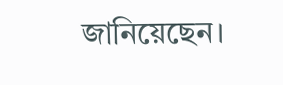জানিয়েছেন।